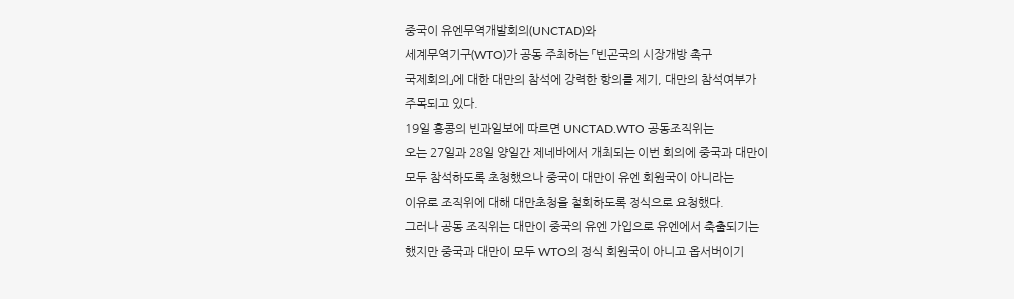중국이 유엔무역개발회의(UNCTAD)와
세계무역기구(WTO)가 공동 주최하는 「빈곤국의 시장개방 촉구
국제회의」에 대한 대만의 참석에 강력한 항의를 제기, 대만의 참석여부가
주목되고 있다.
19일 홍콩의 빈과일보에 따르면 UNCTAD.WTO 공동조직위는
오는 27일과 28일 양일간 제네바에서 개최되는 이번 회의에 중국과 대만이
모두 참석하도록 초청했으나 중국이 대만이 유엔 회원국이 아니라는
이유로 조직위에 대해 대만초청을 철회하도록 정식으로 요청했다.
그러나 공동 조직위는 대만이 중국의 유엔 가입으로 유엔에서 축출되기는
했지만 중국과 대만이 모두 WTO의 정식 회원국이 아니고 옵서버이기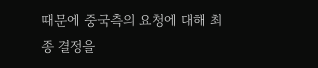때문에 중국측의 요청에 대해 최종 결정을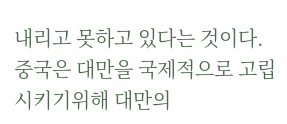내리고 못하고 있다는 것이다.
중국은 대만을 국제적으로 고립시키기위해 대만의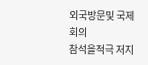외국방문및 국제회의
참석을적극 저지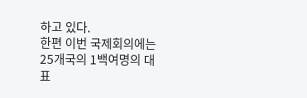하고 있다.
한편 이번 국제회의에는 25개국의 1백여명의 대표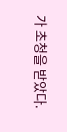가 초청을 받았다.